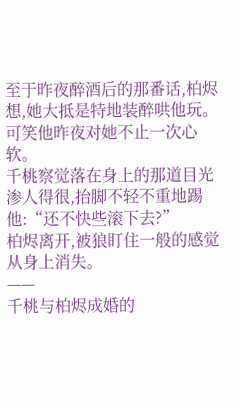至于昨夜醉酒后的那番话,柏烬想,她大抵是特地装醉哄他玩。可笑他昨夜对她不止一次心软。
千桃察觉落在身上的那道目光渗人得很,抬脚不轻不重地踢他:“还不快些滚下去?”
柏烬离开,被狼盯住一般的感觉从身上消失。
——
千桃与柏烬成婚的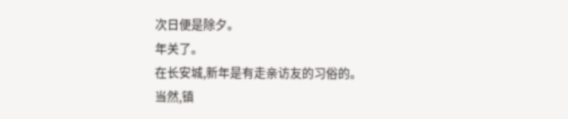次日便是除夕。
年关了。
在长安城,新年是有走亲访友的习俗的。
当然,镇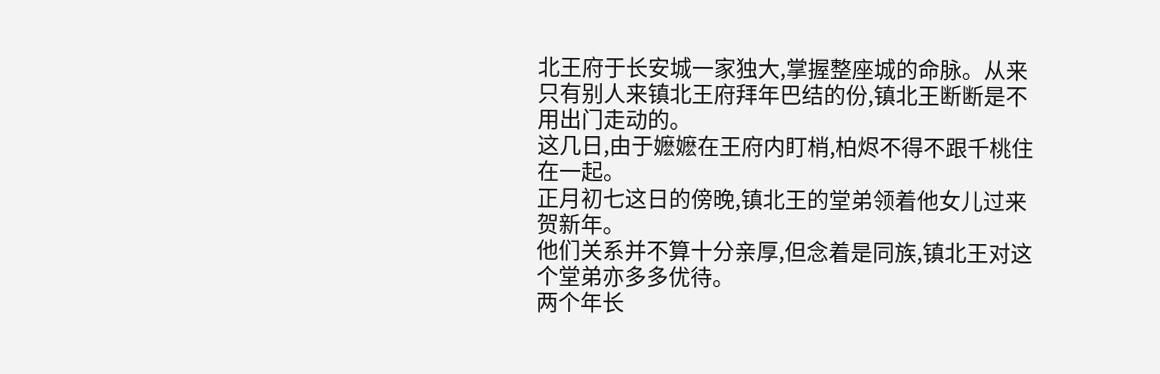北王府于长安城一家独大,掌握整座城的命脉。从来只有别人来镇北王府拜年巴结的份,镇北王断断是不用出门走动的。
这几日,由于嬷嬷在王府内盯梢,柏烬不得不跟千桃住在一起。
正月初七这日的傍晚,镇北王的堂弟领着他女儿过来贺新年。
他们关系并不算十分亲厚,但念着是同族,镇北王对这个堂弟亦多多优待。
两个年长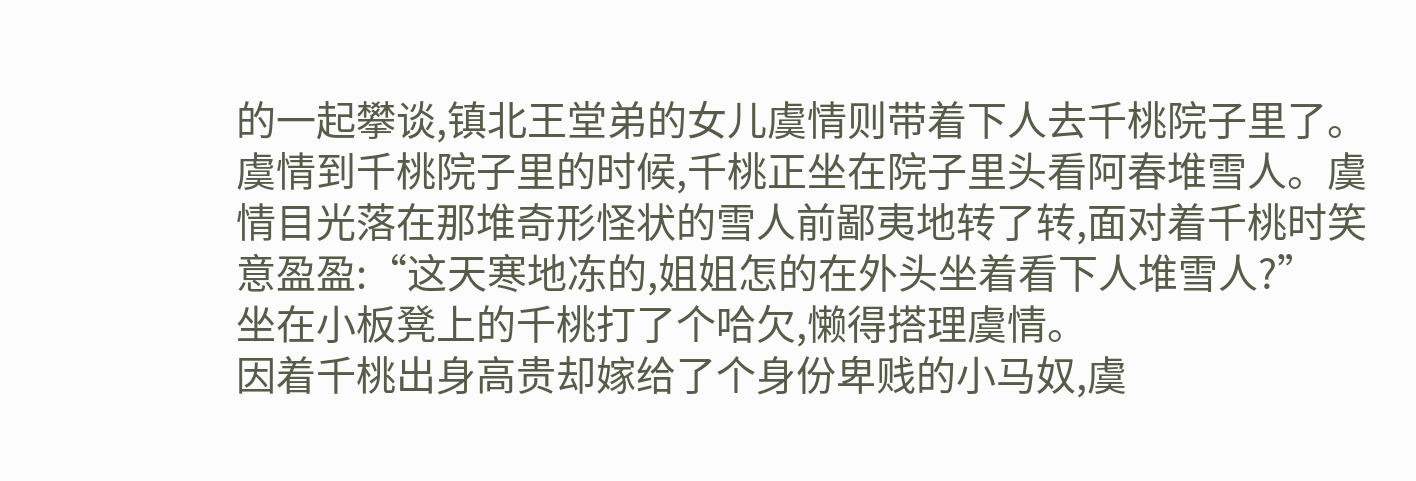的一起攀谈,镇北王堂弟的女儿虞情则带着下人去千桃院子里了。
虞情到千桃院子里的时候,千桃正坐在院子里头看阿春堆雪人。虞情目光落在那堆奇形怪状的雪人前鄙夷地转了转,面对着千桃时笑意盈盈:“这天寒地冻的,姐姐怎的在外头坐着看下人堆雪人?”
坐在小板凳上的千桃打了个哈欠,懒得搭理虞情。
因着千桃出身高贵却嫁给了个身份卑贱的小马奴,虞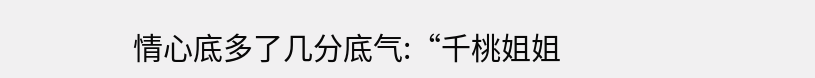情心底多了几分底气:“千桃姐姐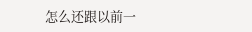怎么还跟以前一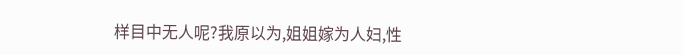样目中无人呢?我原以为,姐姐嫁为人妇,性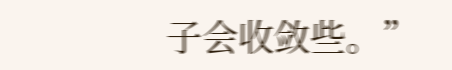子会收敛些。”